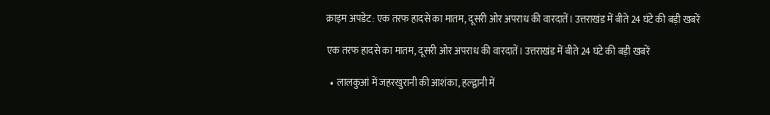क्राइम अपडेट: एक तरफ हादसे का मातम, दूसरी ओर अपराध की वारदातें। उत्तराखंड में बीते 24 घंटे की बड़ी खबरें

एक तरफ हादसे का मातम, दूसरी ओर अपराध की वारदातें। उत्तराखंड में बीते 24 घंटे की बड़ी खबरें

  • लालकुआं में जहरखुरानी की आशंका, हल्द्वानी में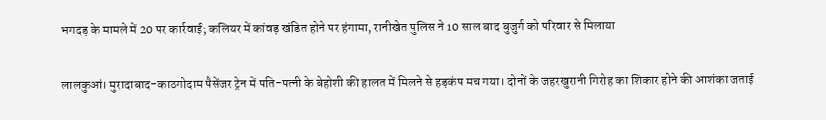भगदड़ के मामले में 20 पर कार्रवाई; कलियर में कांवड़ खंडित होने पर हंगामा, रानीखेत पुलिस ने 10 साल बाद बुजुर्ग को परिवार से मिलाया

लालकुआं। मुरादाबाद-काठगोदाम पैसेंजर ट्रेन में पति-पत्नी के बेहोशी की हालत में मिलने से हड़कंप मच गया। दोनों के जहरखुरानी गिरोह का शिकार होने की आशंका जताई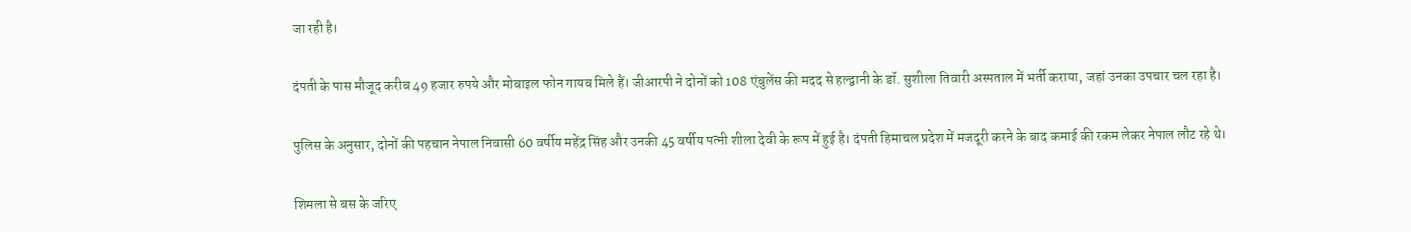जा रही है।

दंपती के पास मौजूद करीब 49 हजार रुपये और मोबाइल फोन गायब मिले हैं। जीआरपी ने दोनों को 108 एंबुलेंस की मदद से हल्द्वानी के डॉ. सुशीला तिवारी अस्पताल में भर्ती कराया, जहां उनका उपचार चल रहा है।

पुलिस के अनुसार, दोनों की पहचान नेपाल निवासी 60 वर्षीय महेंद्र सिंह और उनकी 45 वर्षीय पत्नी शीला देवी के रूप में हुई है। दंपती हिमाचल प्रदेश में मजदूरी करने के बाद कमाई की रकम लेकर नेपाल लौट रहे थे।

शिमला से बस के जरिए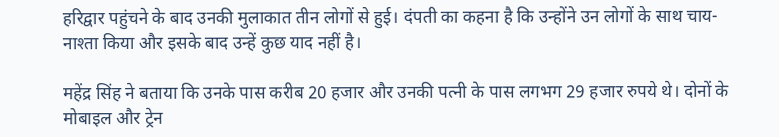हरिद्वार पहुंचने के बाद उनकी मुलाकात तीन लोगों से हुई। दंपती का कहना है कि उन्होंने उन लोगों के साथ चाय-नाश्ता किया और इसके बाद उन्हें कुछ याद नहीं है।

महेंद्र सिंह ने बताया कि उनके पास करीब 20 हजार और उनकी पत्नी के पास लगभग 29 हजार रुपये थे। दोनों के मोबाइल और ट्रेन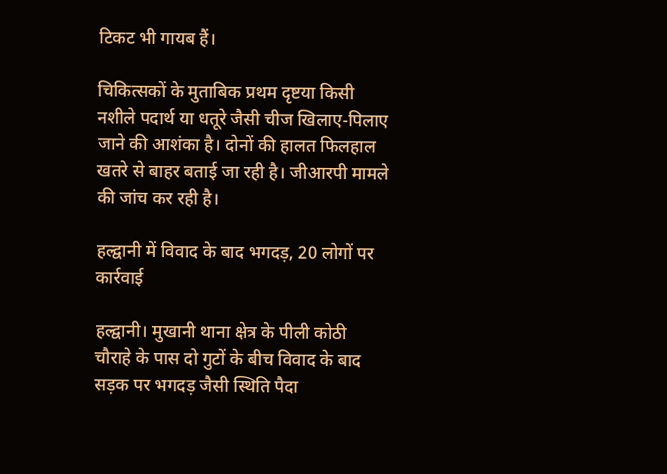टिकट भी गायब हैं।

चिकित्सकों के मुताबिक प्रथम दृष्टया किसी नशीले पदार्थ या धतूरे जैसी चीज खिलाए-पिलाए जाने की आशंका है। दोनों की हालत फिलहाल खतरे से बाहर बताई जा रही है। जीआरपी मामले की जांच कर रही है।

हल्द्वानी में विवाद के बाद भगदड़, 20 लोगों पर कार्रवाई

हल्द्वानी। मुखानी थाना क्षेत्र के पीली कोठी चौराहे के पास दो गुटों के बीच विवाद के बाद सड़क पर भगदड़ जैसी स्थिति पैदा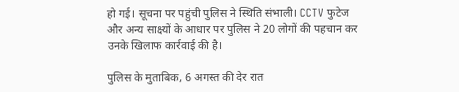हो गई। सूचना पर पहुंची पुलिस ने स्थिति संभाली। CCTV फुटेज और अन्य साक्ष्यों के आधार पर पुलिस ने 20 लोगों की पहचान कर उनके खिलाफ कार्रवाई की है।

पुलिस के मुताबिक, 6 अगस्त की देर रात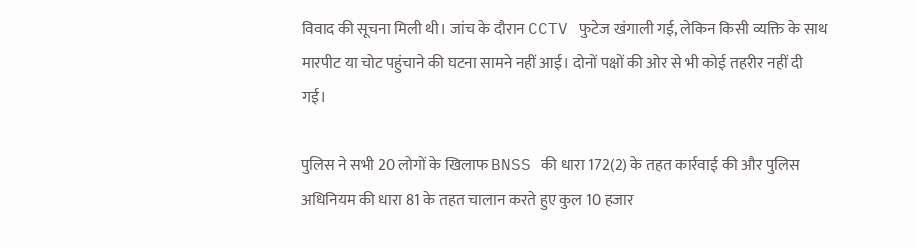विवाद की सूचना मिली थी। जांच के दौरान CCTV फुटेज खंगाली गई, लेकिन किसी व्यक्ति के साथ मारपीट या चोट पहुंचाने की घटना सामने नहीं आई। दोनों पक्षों की ओर से भी कोई तहरीर नहीं दी गई।

पुलिस ने सभी 20 लोगों के खिलाफ BNSS की धारा 172(2) के तहत कार्रवाई की और पुलिस अधिनियम की धारा 81 के तहत चालान करते हुए कुल 10 हजार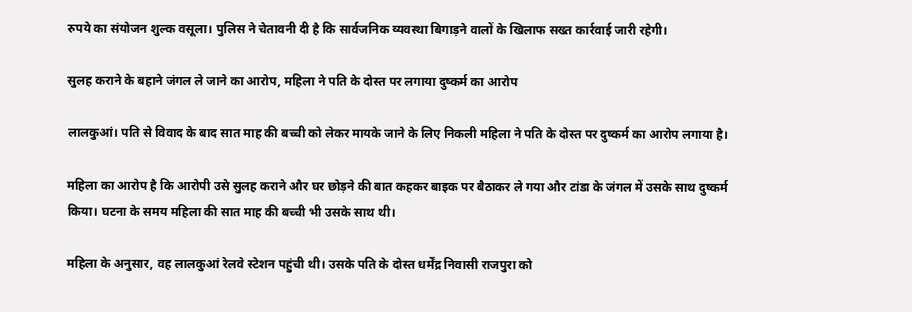रुपये का संयोजन शुल्क वसूला। पुलिस ने चेतावनी दी है कि सार्वजनिक व्यवस्था बिगाड़ने वालों के खिलाफ सख्त कार्रवाई जारी रहेगी।

सुलह कराने के बहाने जंगल ले जाने का आरोप, महिला ने पति के दोस्त पर लगाया दुष्कर्म का आरोप

लालकुआं। पति से विवाद के बाद सात माह की बच्ची को लेकर मायके जाने के लिए निकली महिला ने पति के दोस्त पर दुष्कर्म का आरोप लगाया है।

महिला का आरोप है कि आरोपी उसे सुलह कराने और घर छोड़ने की बात कहकर बाइक पर बैठाकर ले गया और टांडा के जंगल में उसके साथ दुष्कर्म किया। घटना के समय महिला की सात माह की बच्ची भी उसके साथ थी।

महिला के अनुसार, वह लालकुआं रेलवे स्टेशन पहुंची थी। उसके पति के दोस्त धर्मेंद्र निवासी राजपुरा को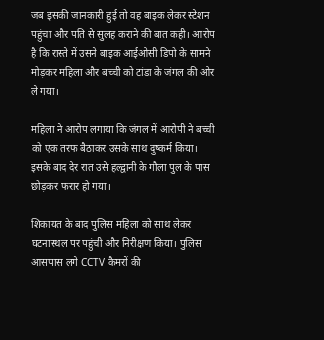जब इसकी जानकारी हुई तो वह बाइक लेकर स्टेशन पहुंचा और पति से सुलह कराने की बात कही। आरोप है कि रास्ते में उसने बाइक आईओसी डिपो के सामने मोड़कर महिला और बच्ची को टांडा के जंगल की ओर ले गया।

महिला ने आरोप लगाया कि जंगल में आरोपी ने बच्ची को एक तरफ बैठाकर उसके साथ दुष्कर्म किया। इसके बाद देर रात उसे हल्द्वानी के गौला पुल के पास छोड़कर फरार हो गया।

शिकायत के बाद पुलिस महिला को साथ लेकर घटनास्थल पर पहुंची और निरीक्षण किया। पुलिस आसपास लगे CCTV कैमरों की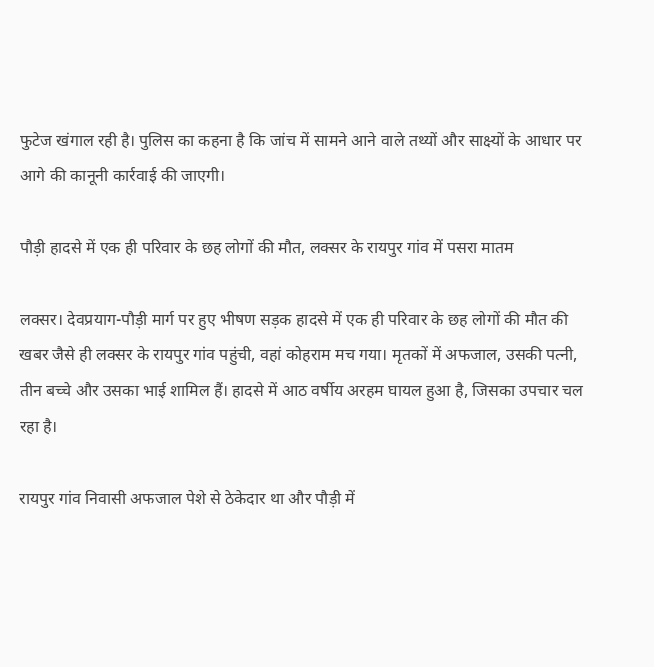फुटेज खंगाल रही है। पुलिस का कहना है कि जांच में सामने आने वाले तथ्यों और साक्ष्यों के आधार पर आगे की कानूनी कार्रवाई की जाएगी।

पौड़ी हादसे में एक ही परिवार के छह लोगों की मौत, लक्सर के रायपुर गांव में पसरा मातम

लक्सर। देवप्रयाग-पौड़ी मार्ग पर हुए भीषण सड़क हादसे में एक ही परिवार के छह लोगों की मौत की खबर जैसे ही लक्सर के रायपुर गांव पहुंची, वहां कोहराम मच गया। मृतकों में अफजाल, उसकी पत्नी, तीन बच्चे और उसका भाई शामिल हैं। हादसे में आठ वर्षीय अरहम घायल हुआ है, जिसका उपचार चल रहा है।

रायपुर गांव निवासी अफजाल पेशे से ठेकेदार था और पौड़ी में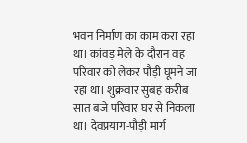भवन निर्माण का काम करा रहा था। कांवड़ मेले के दौरान वह परिवार को लेकर पौड़ी घूमने जा रहा था। शुक्रवार सुबह करीब सात बजे परिवार घर से निकला था। देवप्रयाग-पौड़ी मार्ग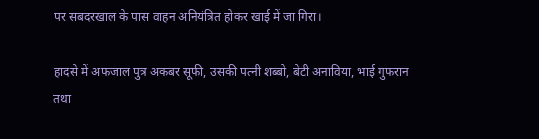पर सबदरखाल के पास वाहन अनियंत्रित होकर खाई में जा गिरा।

हादसे में अफजाल पुत्र अकबर सूफी, उसकी पत्नी शब्बो, बेटी अनाविया, भाई गुफरान तथा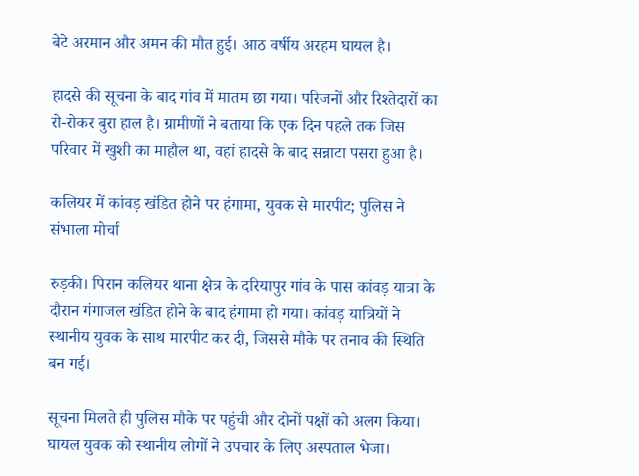बेटे अरमान और अमन की मौत हुई। आठ वर्षीय अरहम घायल है।

हादसे की सूचना के बाद गांव में मातम छा गया। परिजनों और रिश्तेदारों का रो-रोकर बुरा हाल है। ग्रामीणों ने बताया कि एक दिन पहले तक जिस परिवार में खुशी का माहौल था, वहां हादसे के बाद सन्नाटा पसरा हुआ है।

कलियर में कांवड़ खंडित होने पर हंगामा, युवक से मारपीट; पुलिस ने संभाला मोर्चा

रुड़की। पिरान कलियर थाना क्षेत्र के दरियापुर गांव के पास कांवड़ यात्रा के दौरान गंगाजल खंडित होने के बाद हंगामा हो गया। कांवड़ यात्रियों ने स्थानीय युवक के साथ मारपीट कर दी, जिससे मौके पर तनाव की स्थिति बन गई।

सूचना मिलते ही पुलिस मौके पर पहुंची और दोनों पक्षों को अलग किया। घायल युवक को स्थानीय लोगों ने उपचार के लिए अस्पताल भेजा।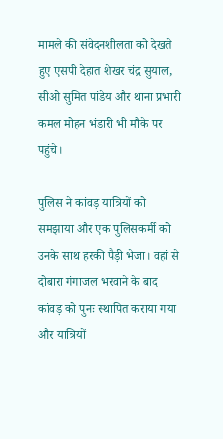मामले की संवेदनशीलता को देखते हुए एसपी देहात शेखर चंद्र सुयाल, सीओ सुमित पांडेय और थाना प्रभारी कमल मोहन भंडारी भी मौके पर पहुंचे।

पुलिस ने कांवड़ यात्रियों को समझाया और एक पुलिसकर्मी को उनके साथ हरकी पैड़ी भेजा। वहां से दोबारा गंगाजल भरवाने के बाद कांवड़ को पुनः स्थापित कराया गया और यात्रियों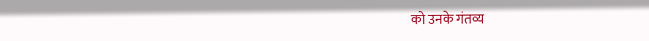को उनके गंतव्य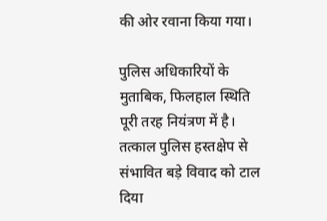की ओर रवाना किया गया।

पुलिस अधिकारियों के मुताबिक, फिलहाल स्थिति पूरी तरह नियंत्रण में है। तत्काल पुलिस हस्तक्षेप से संभावित बड़े विवाद को टाल दिया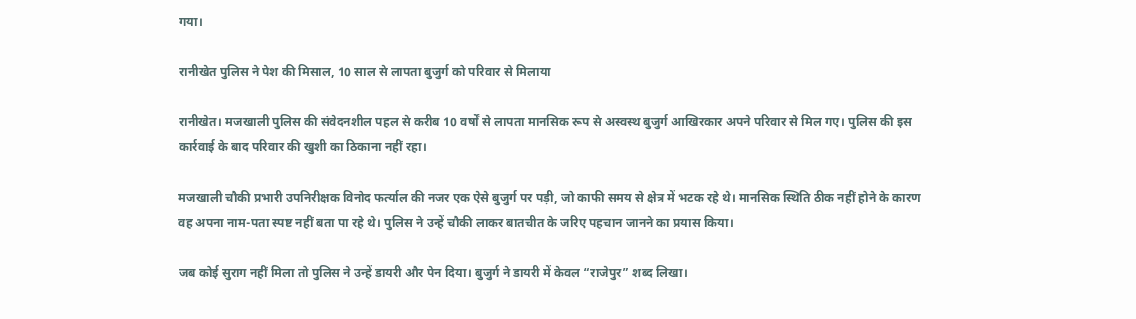गया।

रानीखेत पुलिस ने पेश की मिसाल, 10 साल से लापता बुजुर्ग को परिवार से मिलाया

रानीखेत। मजखाली पुलिस की संवेदनशील पहल से करीब 10 वर्षों से लापता मानसिक रूप से अस्वस्थ बुजुर्ग आखिरकार अपने परिवार से मिल गए। पुलिस की इस कार्रवाई के बाद परिवार की खुशी का ठिकाना नहीं रहा।

मजखाली चौकी प्रभारी उपनिरीक्षक विनोद फर्त्याल की नजर एक ऐसे बुजुर्ग पर पड़ी, जो काफी समय से क्षेत्र में भटक रहे थे। मानसिक स्थिति ठीक नहीं होने के कारण वह अपना नाम-पता स्पष्ट नहीं बता पा रहे थे। पुलिस ने उन्हें चौकी लाकर बातचीत के जरिए पहचान जानने का प्रयास किया।

जब कोई सुराग नहीं मिला तो पुलिस ने उन्हें डायरी और पेन दिया। बुजुर्ग ने डायरी में केवल “राजेपुर” शब्द लिखा।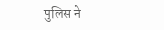पुलिस ने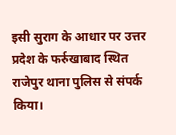इसी सुराग के आधार पर उत्तर प्रदेश के फर्रुखाबाद स्थित राजेपुर थाना पुलिस से संपर्क किया।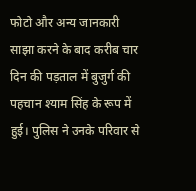फोटो और अन्य जानकारी साझा करने के बाद करीब चार दिन की पड़ताल में बुजुर्ग की पहचान श्याम सिंह के रूप में हुई। पुलिस ने उनके परिवार से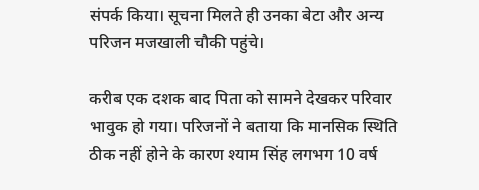संपर्क किया। सूचना मिलते ही उनका बेटा और अन्य परिजन मजखाली चौकी पहुंचे।

करीब एक दशक बाद पिता को सामने देखकर परिवार भावुक हो गया। परिजनों ने बताया कि मानसिक स्थिति ठीक नहीं होने के कारण श्याम सिंह लगभग 10 वर्ष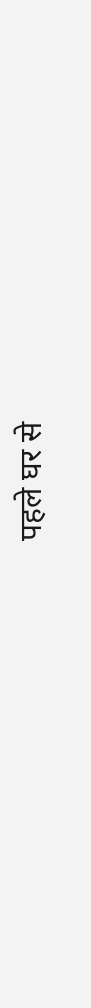पहले घर से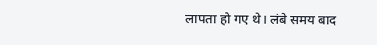लापता हो गए थे। लंबे समय बाद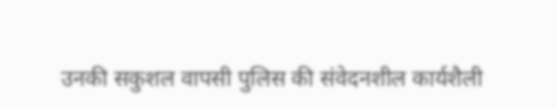उनकी सकुशल वापसी पुलिस की संवेदनशील कार्यशैली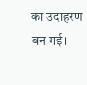का उदाहरण बन गई।